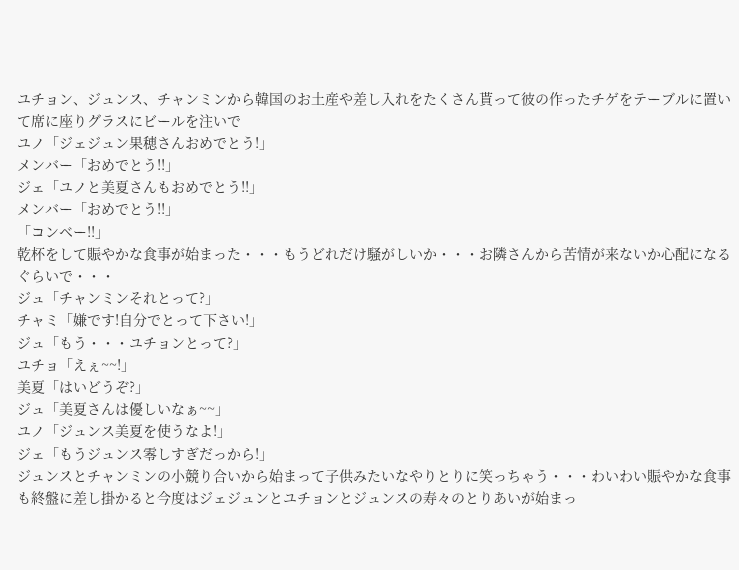ユチョン、ジュンス、チャンミンから韓国のお土産や差し入れをたくさん貰って彼の作ったチゲをテーブルに置いて席に座りグラスにビールを注いで
ユノ「ジェジュン果穂さんおめでとう!」
メンバー「おめでとう!!」
ジェ「ユノと美夏さんもおめでとう!!」
メンバー「おめでとう!!」
「コンベー!!」
乾杯をして賑やかな食事が始まった・・・もうどれだけ騒がしいか・・・お隣さんから苦情が来ないか心配になるぐらいで・・・
ジュ「チャンミンそれとって?」
チャミ「嫌です!自分でとって下さい!」
ジュ「もう・・・ユチョンとって?」
ユチョ「えぇ~~!」
美夏「はいどうぞ?」
ジュ「美夏さんは優しいなぁ~~」
ユノ「ジュンス美夏を使うなよ!」
ジェ「もうジュンス零しすぎだっから!」
ジュンスとチャンミンの小競り合いから始まって子供みたいなやりとりに笑っちゃう・・・わいわい賑やかな食事も終盤に差し掛かると今度はジェジュンとユチョンとジュンスの寿々のとりあいが始まっ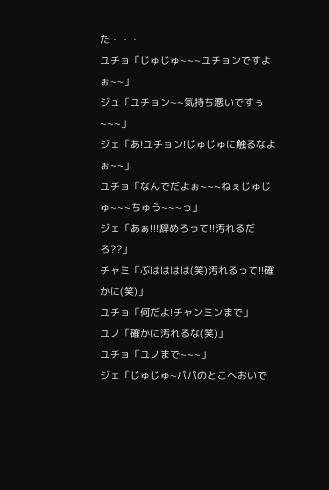た・・・
ユチョ「じゅじゅ~~~ユチョンですよぉ~~」
ジュ「ユチョン~~気持ち悪いですぅ~~~」
ジェ「あ!ユチョン!じゅじゅに触るなよぉ~~」
ユチョ「なんでだよぉ~~~ねぇじゅじゅ~~~ちゅう~~~っ」
ジェ「あぁ!!!辞めろって!!汚れるだろ??」
チャミ「ぶはははは(笑)汚れるって!!確かに(笑)」
ユチョ「何だよ!チャンミンまで」
ユノ「確かに汚れるな(笑)」
ユチョ「ユノまで~~~」
ジェ「じゅじゅ~パパのとこへおいで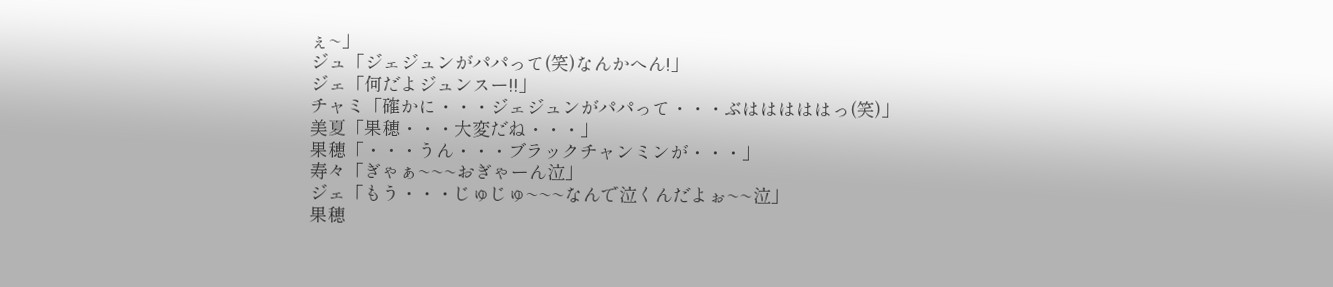ぇ~」
ジュ「ジェジュンがパパって(笑)なんかへん!」
ジェ「何だよジュンスー!!」
チャミ「確かに・・・ジェジュンがパパって・・・ぶはははははっ(笑)」
美夏「果穂・・・大変だね・・・」
果穂「・・・うん・・・ブラックチャンミンが・・・」
寿々「ぎゃぁ~~~おぎゃーん泣」
ジェ「もう・・・じゅじゅ~~~なんで泣くんだよぉ~~泣」
果穂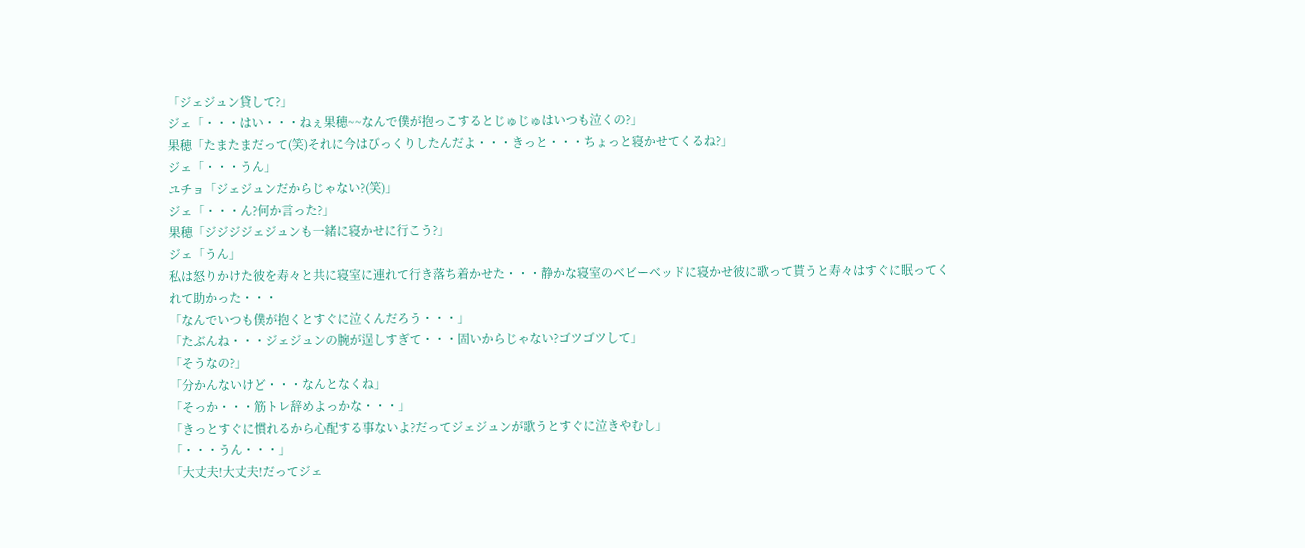「ジェジュン貸して?」
ジェ「・・・はい・・・ねぇ果穂~~なんで僕が抱っこするとじゅじゅはいつも泣くの?」
果穂「たまたまだって(笑)それに今はびっくりしたんだよ・・・きっと・・・ちょっと寝かせてくるね?」
ジェ「・・・うん」
ユチョ「ジェジュンだからじゃない?(笑)」
ジェ「・・・ん?何か言った?」
果穂「ジジジジェジュンも一緒に寝かせに行こう?」
ジェ「うん」
私は怒りかけた彼を寿々と共に寝室に連れて行き落ち着かせた・・・静かな寝室のベビーベッドに寝かせ彼に歌って貰うと寿々はすぐに眠ってくれて助かった・・・
「なんでいつも僕が抱くとすぐに泣くんだろう・・・」
「たぶんね・・・ジェジュンの腕が逞しすぎて・・・固いからじゃない?ゴツゴツして」
「そうなの?」
「分かんないけど・・・なんとなくね」
「そっか・・・筋トレ辞めよっかな・・・」
「きっとすぐに慣れるから心配する事ないよ?だってジェジュンが歌うとすぐに泣きやむし」
「・・・うん・・・」
「大丈夫!大丈夫!だってジェ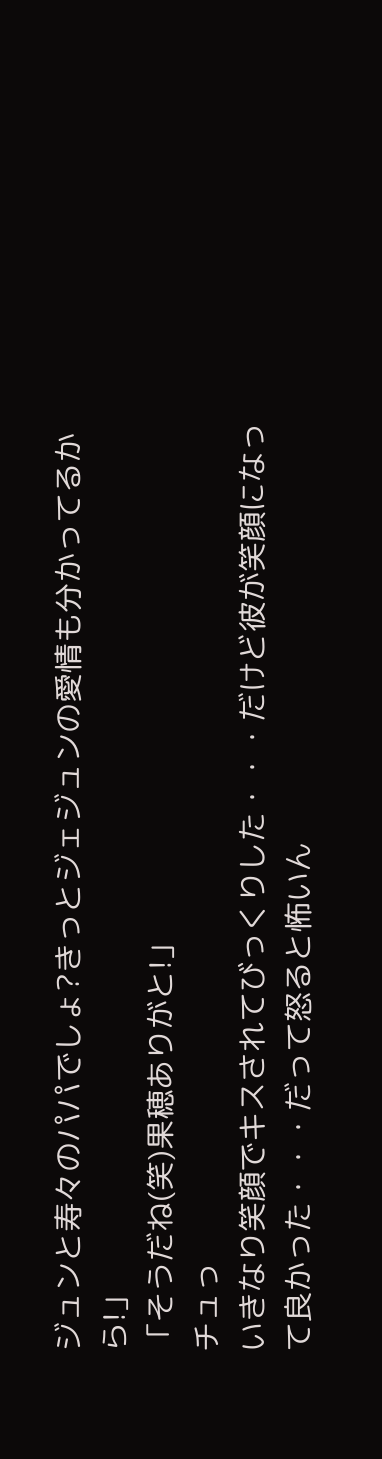ジュンと寿々のパパでしょ?きっとジェジュンの愛情も分かってるから!」
「そうだね(笑)果穂ありがと!」
チュっ
いきなり笑顔でキスされてびっくりした・・・だけど彼が笑顔になって良かった・・・だって怒ると怖いん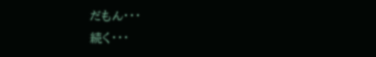だもん・・・
続く・・・